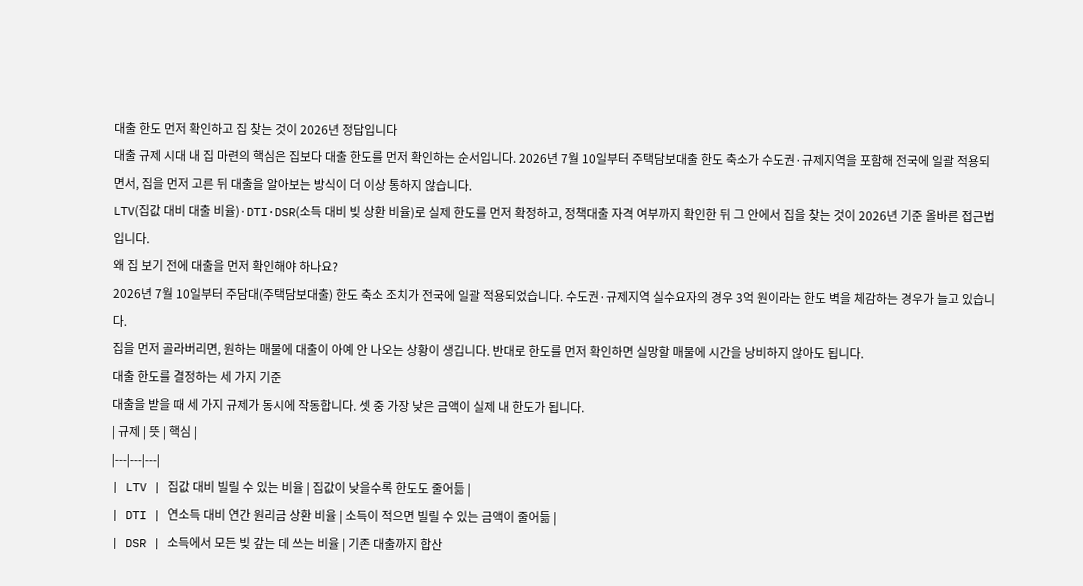대출 한도 먼저 확인하고 집 찾는 것이 2026년 정답입니다
대출 규제 시대 내 집 마련의 핵심은 집보다 대출 한도를 먼저 확인하는 순서입니다. 2026년 7월 10일부터 주택담보대출 한도 축소가 수도권·규제지역을 포함해 전국에 일괄 적용되면서, 집을 먼저 고른 뒤 대출을 알아보는 방식이 더 이상 통하지 않습니다.
LTV(집값 대비 대출 비율)·DTI·DSR(소득 대비 빚 상환 비율)로 실제 한도를 먼저 확정하고, 정책대출 자격 여부까지 확인한 뒤 그 안에서 집을 찾는 것이 2026년 기준 올바른 접근법입니다.
왜 집 보기 전에 대출을 먼저 확인해야 하나요?
2026년 7월 10일부터 주담대(주택담보대출) 한도 축소 조치가 전국에 일괄 적용되었습니다. 수도권·규제지역 실수요자의 경우 3억 원이라는 한도 벽을 체감하는 경우가 늘고 있습니다.
집을 먼저 골라버리면, 원하는 매물에 대출이 아예 안 나오는 상황이 생깁니다. 반대로 한도를 먼저 확인하면 실망할 매물에 시간을 낭비하지 않아도 됩니다.
대출 한도를 결정하는 세 가지 기준
대출을 받을 때 세 가지 규제가 동시에 작동합니다. 셋 중 가장 낮은 금액이 실제 내 한도가 됩니다.
| 규제 | 뜻 | 핵심 |
|---|---|---|
| LTV | 집값 대비 빌릴 수 있는 비율 | 집값이 낮을수록 한도도 줄어듦 |
| DTI | 연소득 대비 연간 원리금 상환 비율 | 소득이 적으면 빌릴 수 있는 금액이 줄어듦 |
| DSR | 소득에서 모든 빚 갚는 데 쓰는 비율 | 기존 대출까지 합산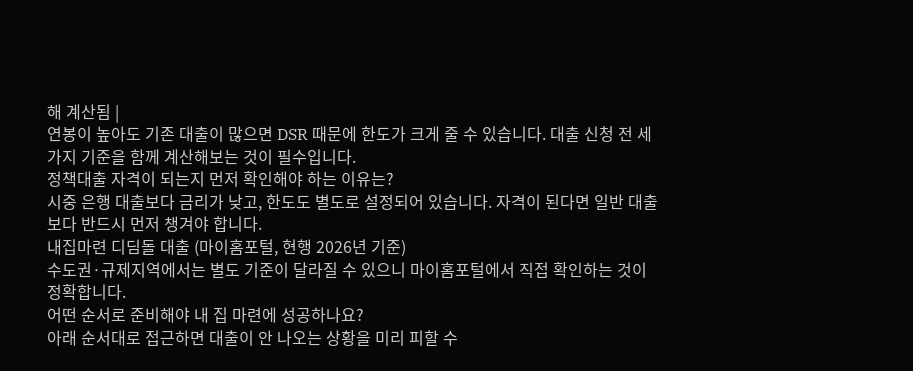해 계산됨 |
연봉이 높아도 기존 대출이 많으면 DSR 때문에 한도가 크게 줄 수 있습니다. 대출 신청 전 세 가지 기준을 함께 계산해보는 것이 필수입니다.
정책대출 자격이 되는지 먼저 확인해야 하는 이유는?
시중 은행 대출보다 금리가 낮고, 한도도 별도로 설정되어 있습니다. 자격이 된다면 일반 대출보다 반드시 먼저 챙겨야 합니다.
내집마련 디딤돌 대출 (마이홈포털, 현행 2026년 기준)
수도권·규제지역에서는 별도 기준이 달라질 수 있으니 마이홈포털에서 직접 확인하는 것이 정확합니다.
어떤 순서로 준비해야 내 집 마련에 성공하나요?
아래 순서대로 접근하면 대출이 안 나오는 상황을 미리 피할 수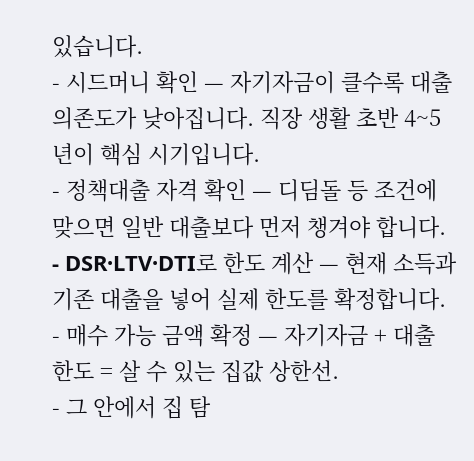있습니다.
- 시드머니 확인 — 자기자금이 클수록 대출 의존도가 낮아집니다. 직장 생활 초반 4~5년이 핵심 시기입니다.
- 정책대출 자격 확인 — 디딤돌 등 조건에 맞으면 일반 대출보다 먼저 챙겨야 합니다.
- DSR·LTV·DTI로 한도 계산 — 현재 소득과 기존 대출을 넣어 실제 한도를 확정합니다.
- 매수 가능 금액 확정 — 자기자금 + 대출 한도 = 살 수 있는 집값 상한선.
- 그 안에서 집 탐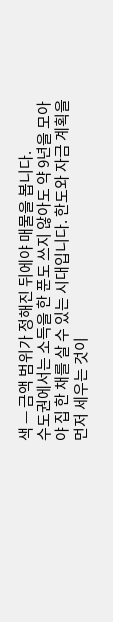색 — 금액 범위가 정해진 뒤에야 매물을 봅니다.
수도권에서는 소득을 한 푼도 쓰지 않아도 약 9년을 모아야 집 한 채를 살 수 있는 시대입니다. 한도와 자금 계획을 먼저 세우는 것이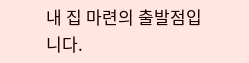내 집 마련의 출발점입니다.